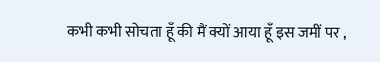कभी कभी सोचता हूँ की मैं क्यों आया हूँ इस जमीं पर ,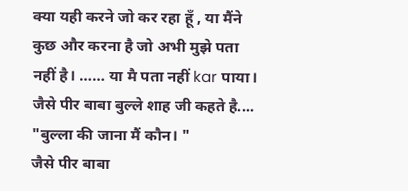क्या यही करने जो कर रहा हूँ , या मैंने कुछ और करना है जो अभी मुझे पता नहीं है। …… या मै पता नहीं kar पाया।
जैसे पीर बाबा बुल्ले शाह जी कहते है....
"बुल्ला की जाना मैं कौन। "
जैसे पीर बाबा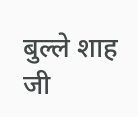बुल्ले शाह जी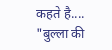कहते है....
"बुल्ला की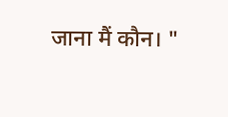जाना मैं कौन। "